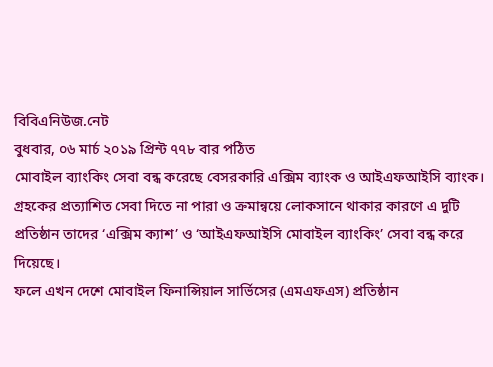বিবিএনিউজ.নেট
বুধবার, ০৬ মার্চ ২০১৯ প্রিন্ট ৭৭৮ বার পঠিত
মোবাইল ব্যাংকিং সেবা বন্ধ করেছে বেসরকারি এক্সিম ব্যাংক ও আইএফআইসি ব্যাংক। গ্রহকের প্রত্যাশিত সেবা দিতে না পারা ও ক্রমান্বয়ে লোকসানে থাকার কারণে এ দুটি প্রতিষ্ঠান তাদের ‘এক্সিম ক্যাশ’ ও ‘আইএফআইসি মোবাইল ব্যাংকিং’ সেবা বন্ধ করে দিয়েছে।
ফলে এখন দেশে মোবাইল ফিনান্সিয়াল সার্ভিসের (এমএফএস) প্রতিষ্ঠান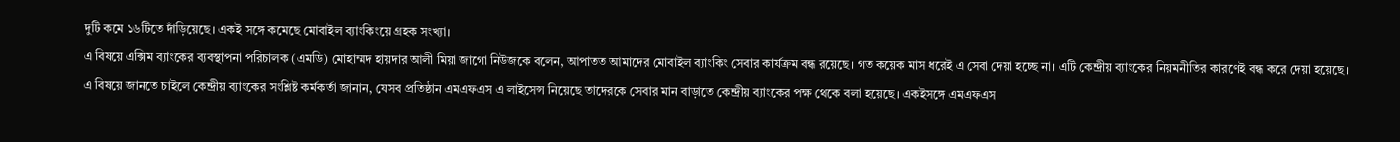দুটি কমে ১৬টিতে দাঁড়িয়েছে। একই সঙ্গে কমেছে মোবাইল ব্যাংকিংয়ে গ্রহক সংখ্যা।
এ বিষয়ে এক্সিম ব্যাংকের ব্যবস্থাপনা পরিচালক (এমডি) মোহাম্মদ হায়দার আলী মিয়া জাগো নিউজকে বলেন, আপাতত আমাদের মোবাইল ব্যাংকিং সেবার কার্যক্রম বন্ধ রয়েছে। গত কয়েক মাস ধরেই এ সেবা দেয়া হচ্ছে না। এটি কেন্দ্রীয় ব্যাংকের নিয়মনীতির কারণেই বন্ধ করে দেয়া হয়েছে।
এ বিষয়ে জানতে চাইলে কেন্দ্রীয় ব্যাংকের সংশ্লিষ্ট কর্মকর্তা জানান, যেসব প্রতিষ্ঠান এমএফএস এ লাইসেন্স নিয়েছে তাদেরকে সেবার মান বাড়াতে কেন্দ্রীয় ব্যাংকের পক্ষ থেকে বলা হয়েছে। একইসঙ্গে এমএফএস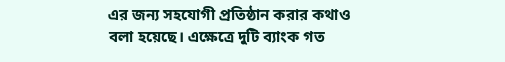এর জন্য সহযোগী প্রতিষ্ঠান করার কথাও বলা হয়েছে। এক্ষেত্রে দুটি ব্যাংক গত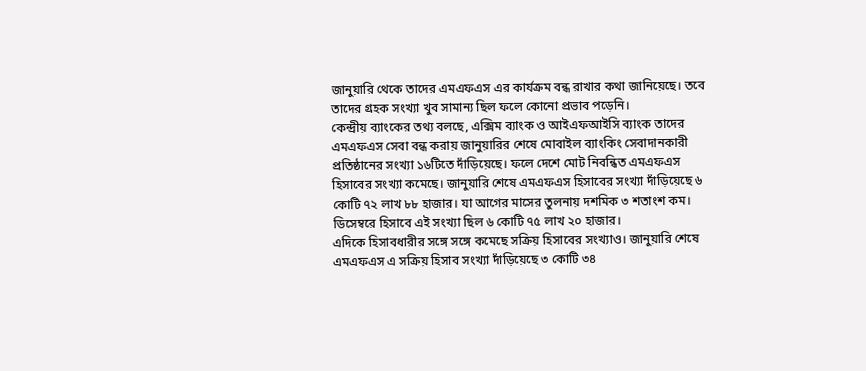জানুয়ারি থেকে তাদের এমএফএস এর কার্যক্রম বন্ধ রাখার কথা জানিয়েছে। তবে তাদের গ্রহক সংখ্যা খুব সামান্য ছিল ফলে কোনো প্রভাব পড়েনি।
কেন্দ্রীয় ব্যাংকের তথ্য বলছে, এক্সিম ব্যাংক ও আইএফআইসি ব্যাংক তাদের এমএফএস সেবা বন্ধ করায় জানুয়ারির শেষে মোবাইল ব্যাংকিং সেবাদানকারী প্রতিষ্ঠানের সংখ্যা ১৬টিতে দাঁড়িয়েছে। ফলে দেশে মোট নিবন্ধিত এমএফএস হিসাবের সংখ্যা কমেছে। জানুয়ারি শেষে এমএফএস হিসাবের সংখ্যা দাঁড়িয়েছে ৬ কোটি ৭২ লাখ ৮৮ হাজার। যা আগের মাসের তুলনায় দশমিক ৩ শতাংশ কম। ডিসেম্বরে হিসাবে এই সংখ্যা ছিল ৬ কোটি ৭৫ লাখ ২০ হাজার।
এদিকে হিসাবধারীর সঙ্গে সঙ্গে কমেছে সক্রিয় হিসাবের সংখ্যাও। জানুয়ারি শেষে এমএফএস এ সক্রিয় হিসাব সংখ্যা দাঁড়িয়েছে ৩ কোটি ৩৪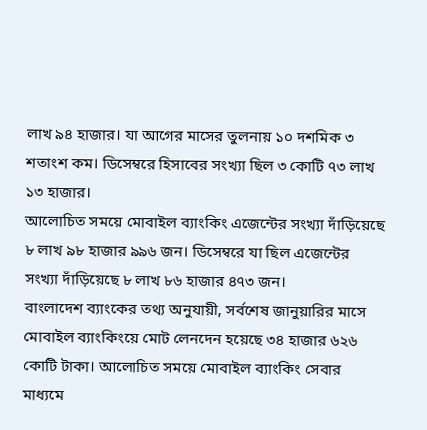লাখ ৯৪ হাজার। যা আগের মাসের তুলনায় ১০ দশমিক ৩ শতাংশ কম। ডিসেম্বরে হিসাবের সংখ্যা ছিল ৩ কোটি ৭৩ লাখ ১৩ হাজার।
আলোচিত সময়ে মোবাইল ব্যাংকিং এজেন্টের সংখ্যা দাঁড়িয়েছে ৮ লাখ ৯৮ হাজার ৯৯৬ জন। ডিসেম্বরে যা ছিল এজেন্টের সংখ্যা দাঁড়িয়েছে ৮ লাখ ৮৬ হাজার ৪৭৩ জন।
বাংলাদেশ ব্যাংকের তথ্য অনুযায়ী, সর্বশেষ জানুয়ারির মাসে মোবাইল ব্যাংকিংয়ে মোট লেনদেন হয়েছে ৩৪ হাজার ৬২৬ কোটি টাকা। আলোচিত সময়ে মোবাইল ব্যাংকিং সেবার মাধ্যমে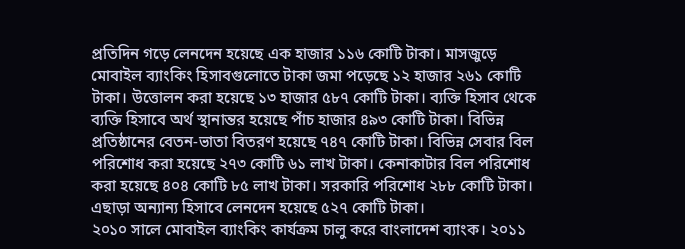প্রতিদিন গড়ে লেনদেন হয়েছে এক হাজার ১১৬ কোটি টাকা। মাসজুড়ে মোবাইল ব্যাংকিং হিসাবগুলোতে টাকা জমা পড়েছে ১২ হাজার ২৬১ কোটি টাকা। উত্তোলন করা হয়েছে ১৩ হাজার ৫৮৭ কোটি টাকা। ব্যক্তি হিসাব থেকে ব্যক্তি হিসাবে অর্থ স্থানান্তর হয়েছে পাঁচ হাজার ৪৯৩ কোটি টাকা। বিভিন্ন প্রতিষ্ঠানের বেতন-ভাতা বিতরণ হয়েছে ৭৪৭ কোটি টাকা। বিভিন্ন সেবার বিল পরিশোধ করা হয়েছে ২৭৩ কোটি ৬১ লাখ টাকা। কেনাকাটার বিল পরিশোধ করা হয়েছে ৪০৪ কোটি ৮৫ লাখ টাকা। সরকারি পরিশোধ ২৮৮ কোটি টাকা। এছাড়া অন্যান্য হিসাবে লেনদেন হয়েছে ৫২৭ কোটি টাকা।
২০১০ সালে মোবাইল ব্যাংকিং কার্যক্রম চালু করে বাংলাদেশ ব্যাংক। ২০১১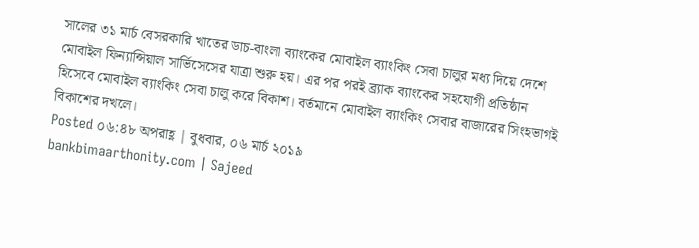সালের ৩১ মার্চ বেসরকারি খাতের ডাচ-বাংলা ব্যাংকের মোবাইল ব্যাংকিং সেবা চালুর মধ্য দিয়ে দেশে মোবাইল ফিন্যান্সিয়াল সার্ভিসেসের যাত্রা শুরু হয়। এর পর পরই ব্র্যাক ব্যাংকের সহযোগী প্রতিষ্ঠান হিসেবে মোবাইল ব্যাংকিং সেবা চালু করে বিকাশ। বর্তমানে মোবাইল ব্যাংকিং সেবার বাজারের সিংহভাগই বিকাশের দখলে।
Posted ০৬:৪৮ অপরাহ্ণ | বুধবার, ০৬ মার্চ ২০১৯
bankbimaarthonity.com | Sajeed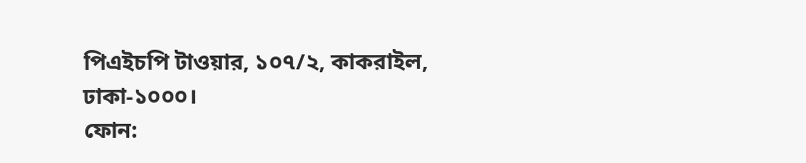পিএইচপি টাওয়ার, ১০৭/২, কাকরাইল, ঢাকা-১০০০।
ফোন: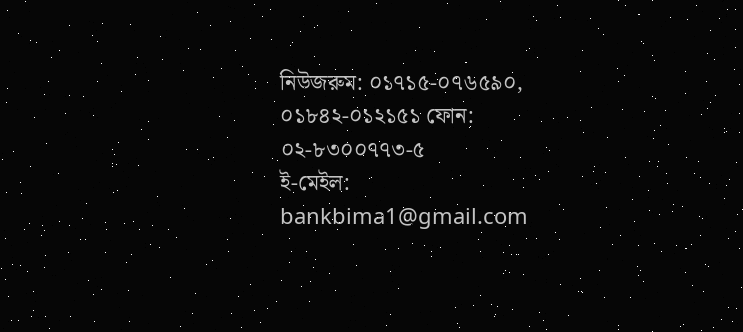নিউজরুম: ০১৭১৫-০৭৬৫৯০, ০১৮৪২-০১২১৫১ ফোন: ০২-৮৩০০৭৭৩-৫
ই-মেইল: bankbima1@gmail.com